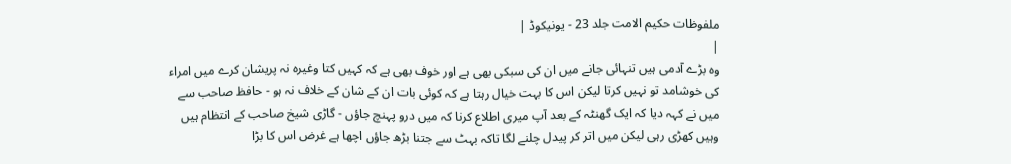ملفوظات حکیم الامت جلد 23 - یونیکوڈ |
|
وہ بڑے آدمی ہیں تنہائی جانے میں ان کی سبکی بھی ہے اور خوف بھی ہے کہ کہیں کتا وغیرہ نہ پریشان کرے میں امراء کی خوشامد تو نہیں کرتا لیکن اس کا بہت خیال رہتا ہے کہ کوئی بات ان کے شان کے خلاف نہ ہو - حافظ صاحب سے میں نے کہہ دیا کہ ایک گھنٹہ کے بعد آپ میری اطلاع کرنا کہ میں درو پہنچ جاؤں - گاڑی شیخ صاحب کے انتظام ہیں وہیں کھڑی رہی لیکن میں اتر کر پیدل چلنے لگا تاکہ بہٹ سے جتنا بڑھ جاؤں اچھا ہے غرض اس کا بڑا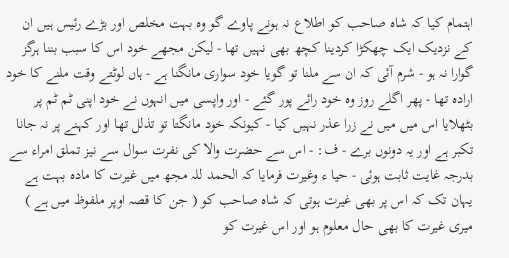اہتمام کیا کہ شاہ صاحب کو اطلاع نہ ہونے پاوے گو وہ بہت مخلص اور بڑے رئیس ہیں ان کے نزدیک ایک چھکڑا کردینا کچھ بھی نہیں تھا - لیکن مجھے خود اس کا سبب بننا ہرگز گوارا نہ ہو - شرم آئی کہ ان سے ملنا تو گویا خود سواری مانگنا ہے - ہاں لوٹتے وقت ملنے کا خود ارادہ تھا - پھر اگلے روز وہ خود رائے پور گئے - اور واپسی میں انہوں نے خود اپنی ٹم ٹم پر بٹھلایا اس میں میں نے زرا عذر نہیں کیا - کیونکہ خود مانگتا تو تذلل تھا اور کہنے پر نہ جانا تکبر ہے اور یہ دونوں برے - ف: - اس سے حضرت والا کی نفرت سوال سے نیز تملق امراء سے بدرجہ غایت ثابت ہوئی - حیا ء وغیرت فرمایا کہ الحمد للہ مجھ میں غیرت کا مادہ بہت ہے یہان تک کہ اس پر بھی غیرت ہوتی کہ شاہ صاحب کو ( جن کا قصہ اوپر ملفوظ میں ہے ) میری غیرت کا بھی حال معلوم ہو اور اس غیرت کو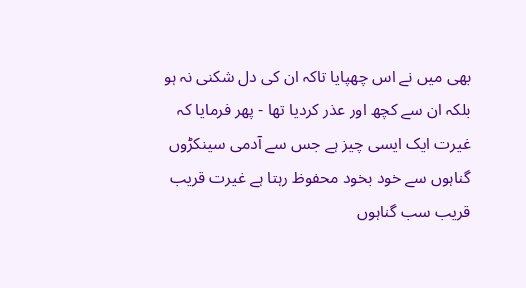بھی میں نے اس چھپایا تاکہ ان کی دل شکنی نہ ہو بلکہ ان سے کچھ اور عذر کردیا تھا - پھر فرمایا کہ غیرت ایک ایسی چیز ہے جس سے آدمی سینکڑوں گناہوں سے خود بخود محفوظ رہتا ہے غیرت قریب قریب سب گناہوں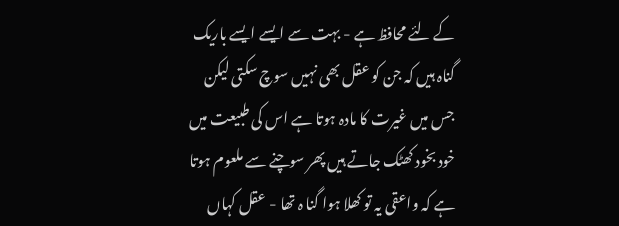کے لئے محافظ ہے - بہت سے ایسے ایسے باریک گناہ ہیں کہ جن کو عقل بھی نہیں سوچ سکتی لیکن جس میں غیرت کا مادہ ہوتا ہے اس کی طبیعت میں خود بخود کھٹک جاتے ہیں پھر سوچنے سے ملعوم ہوتا ہے کہ واعقی یہ تو کھلا ہوا گنا ہ تھا - عقل کہاں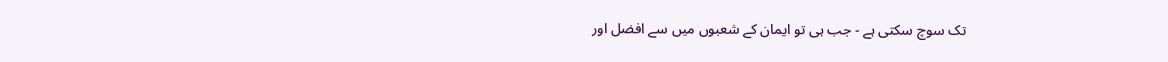تک سوچ سکتی ہے - جب ہی تو ایمان کے شعبوں میں سے افضل اور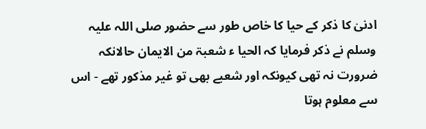ادنیٰ کا ذکر کے حیا کا خاص طور سے حضور صلی اللہ علیہ وسلم نے ذکر فرمایا کہ الحیا ء شعبۃ من الایمان حالانکہ ضرورت نہ تھی کیونکہ اور شعبے بھی تو غیر مذکور تھے - اس سے معلوم ہوتا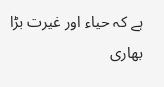ہے کہ حیاء اور غیرت بڑا بھاری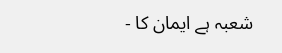شعبہ ہے ایمان کا -